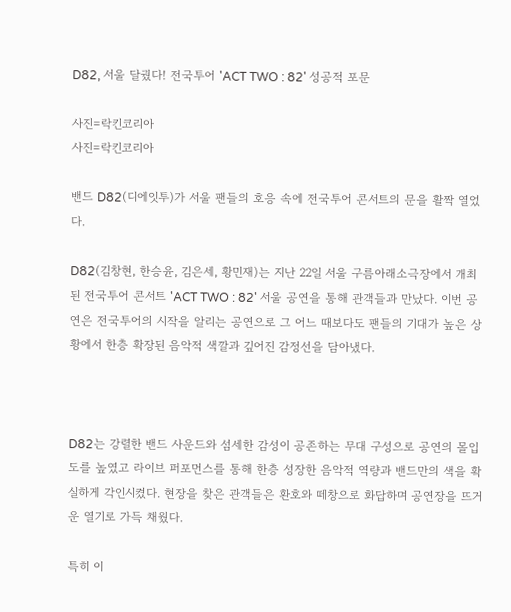D82, 서울 달궜다! 전국투어 'ACT TWO : 82' 성공적 포문

사진=락킨코리아
사진=락킨코리아

밴드 D82(디에잇투)가 서울 팬들의 호응 속에 전국투어 콘서트의 문을 활짝 열었다.

D82(김창현, 한승윤, 김은세, 황민재)는 지난 22일 서울 구름아래소극장에서 개최된 전국투어 콘서트 'ACT TWO : 82' 서울 공연을 통해 관객들과 만났다. 이번 공연은 전국투어의 시작을 알리는 공연으로 그 어느 때보다도 팬들의 기대가 높은 상황에서 한층 확장된 음악적 색깔과 깊어진 감정선을 담아냈다.



D82는 강렬한 밴드 사운드와 섬세한 감성이 공존하는 무대 구성으로 공연의 몰입도를 높였고 라이브 퍼포먼스를 통해 한층 성장한 음악적 역량과 밴드만의 색을 확실하게 각인시켰다. 현장을 찾은 관객들은 환호와 떼창으로 화답하며 공연장을 뜨거운 열기로 가득 채웠다.

특히 이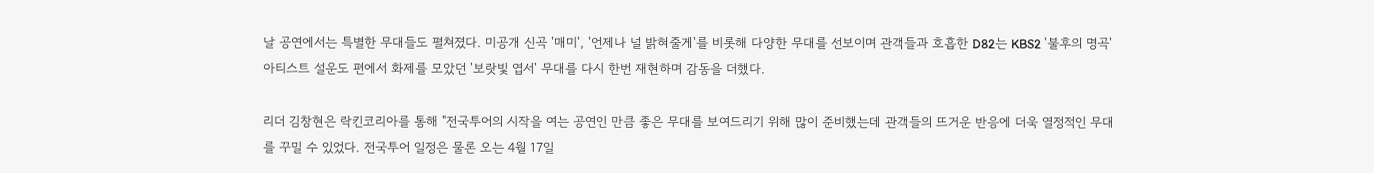날 공연에서는 특별한 무대들도 펼쳐졌다. 미공개 신곡 '매미', '언제나 널 밝혀줄게'를 비롯해 다양한 무대를 선보이며 관객들과 호흡한 D82는 KBS2 '불후의 명곡' 아티스트 설운도 편에서 화제를 모았던 '보랏빛 엽서' 무대를 다시 한번 재현하며 감동을 더했다.

리더 김창현은 락킨코리아를 통해 "전국투어의 시작을 여는 공연인 만큼 좋은 무대를 보여드리기 위해 많이 준비했는데 관객들의 뜨거운 반응에 더욱 열정적인 무대를 꾸밀 수 있었다. 전국투어 일정은 물론 오는 4월 17일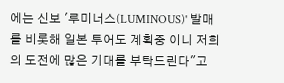에는 신보 '루미너스(LUMINOUS)' 발매를 비롯해 일본 투어도 계획중 이니 저희의 도전에 많은 기대를 부탁드린다"고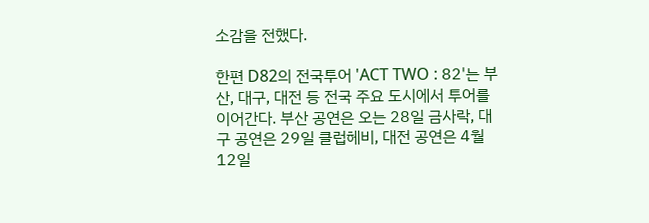소감을 전했다.

한편 D82의 전국투어 'ACT TWO : 82'는 부산, 대구, 대전 등 전국 주요 도시에서 투어를 이어간다. 부산 공연은 오는 28일 금사락, 대구 공연은 29일 클럽헤비, 대전 공연은 4월 12일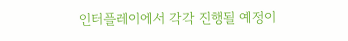인터플레이에서 각각 진행될 예정이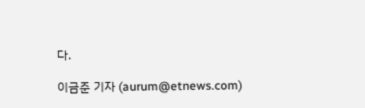다.

이금준 기자 (aurum@etnews.com)